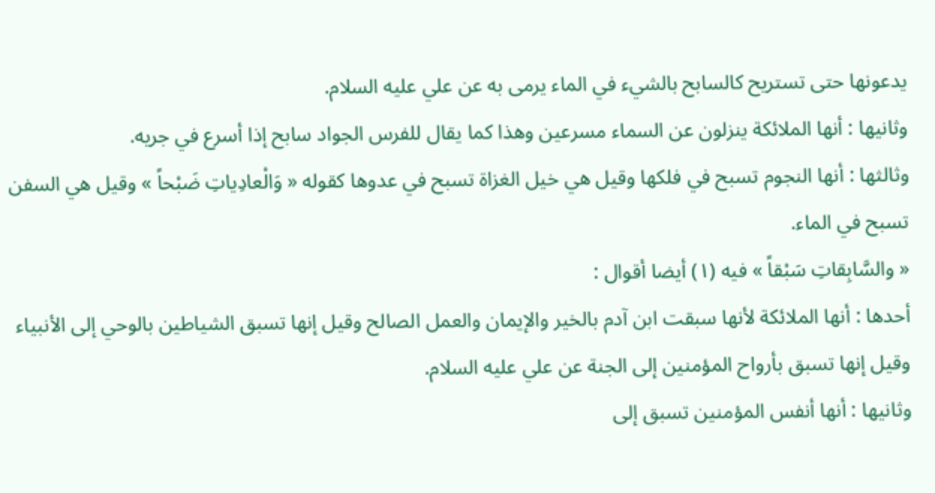يدعونها حتى تستريح كالسابح بالشيء في الماء يرمى به عن علي عليه السلام.
وثانيها : أنها الملائكة ينزلون عن السماء مسرعين وهذا كما يقال للفرس الجواد سابح إذا أسرع في جريه.
وثالثها : أنها النجوم تسبح في فلكها وقيل هي خيل الغزاة تسبح في عدوها كقوله « وَالْعادِياتِ ضَبْحاً » وقيل هي السفن تسبح في الماء.
« والسَّابِقاتِ سَبْقاً » فيه (١) أيضا أقوال :
أحدها : أنها الملائكة لأنها سبقت ابن آدم بالخير والإيمان والعمل الصالح وقيل إنها تسبق الشياطين بالوحي إلى الأنبياء وقيل إنها تسبق بأرواح المؤمنين إلى الجنة عن علي عليه السلام.
وثانيها : أنها أنفس المؤمنين تسبق إلى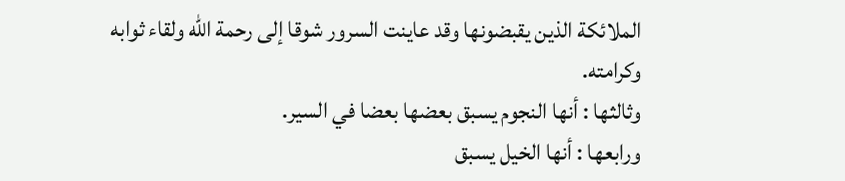الملائكة الذين يقبضونها وقد عاينت السرور شوقا إلى رحمة الله ولقاء ثوابه وكرامته.
وثالثها : أنها النجوم يسبق بعضها بعضا في السير.
ورابعها : أنها الخيل يسبق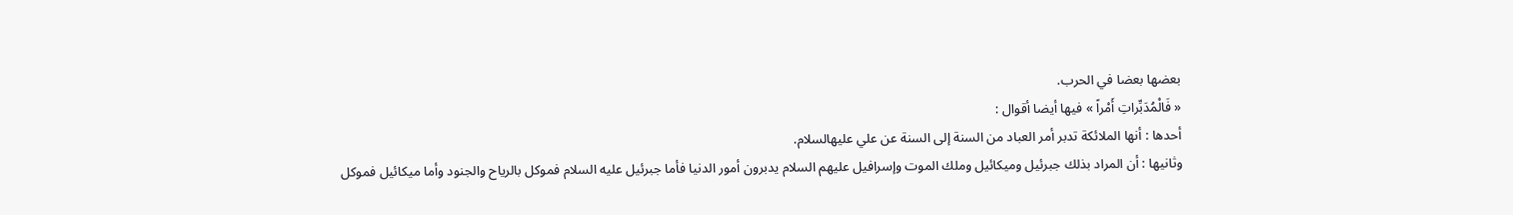بعضها بعضا في الحرب.
« فَالْمُدَبِّراتِ أَمْراً » فيها أيضا أقوال :
أحدها : أنها الملائكة تدبر أمر العباد من السنة إلى السنة عن علي عليهالسلام.
وثانيها : أن المراد بذلك جبرئيل وميكائيل وملك الموت وإسرافيل عليهم السلام يدبرون أمور الدنيا فأما جبرئيل عليه السلام فموكل بالرياح والجنود وأما ميكائيل فموكل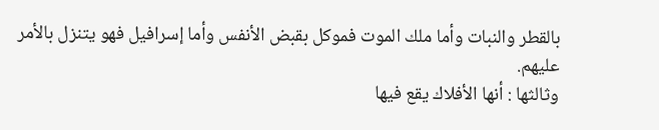بالقطر والنبات وأما ملك الموت فموكل بقبض الأنفس وأما إسرافيل فهو يتنزل بالأمر عليهم.
وثالثها : أنها الأفلاك يقع فيها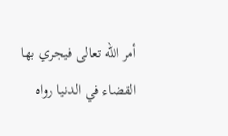أمر الله تعالى فيجري بها القضاء في الدنيا رواه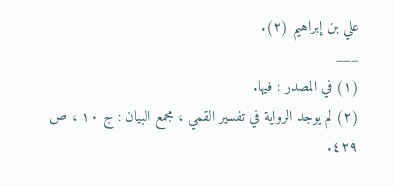علي بن إبراهيم (٢).
___
(١) في المصدر : فيها.
(٢) لم يوجد الرواية في تفسير القمي ، مجمع البيان : ج ١٠ ، ص ٤٢٩.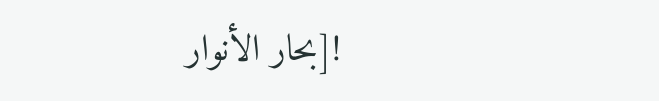![بحار الأنوار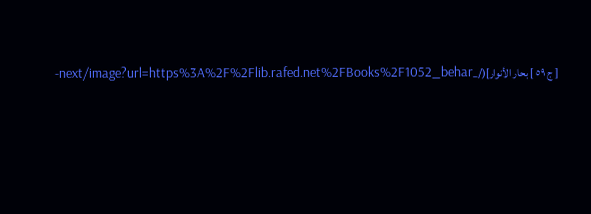[ ج ٥٩ ] بحار الأنوار](/_next/image?url=https%3A%2F%2Flib.rafed.net%2FBooks%2F1052_behar-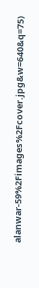alanwar-59%2Fimages%2Fcover.jpg&w=640&q=75)